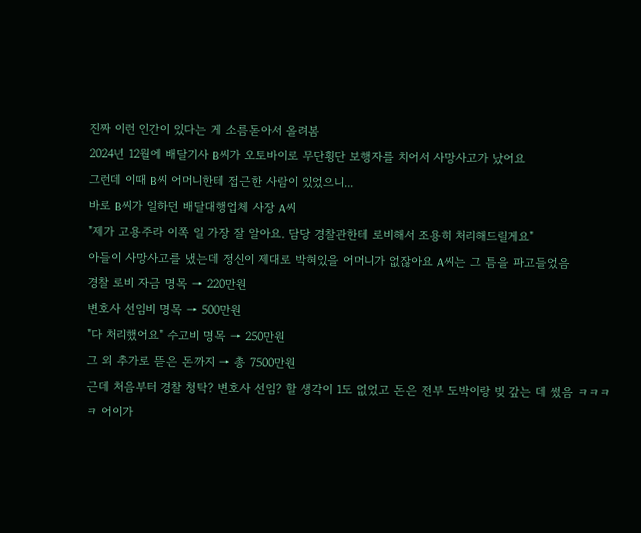진짜 이런 인간이 있다는 게 소름돋아서 올려봄
2024년 12월에 배달기사 B씨가 오토바이로 무단횡단 보행자를 치어서 사망사고가 났어요
그런데 이때 B씨 어머니한테 접근한 사람이 있었으니...
바로 B씨가 일하던 배달대행업체 사장 A씨
"제가 고용주라 이쪽 일 가장 잘 알아요. 담당 경찰관한테 로비해서 조용히 처리해드릴게요"
아들이 사망사고를 냈는데 정신이 제대로 박혀있을 어머니가 없잖아요 A씨는 그 틈을 파고들었음
경찰 로비 자금 명목 → 220만원
변호사 선임비 명목 → 500만원
"다 처리했어요" 수고비 명목 → 250만원
그 외 추가로 뜯은 돈까지 → 총 7500만원
근데 처음부터 경찰 청탁? 변호사 선임? 할 생각이 1도 없었고 돈은 전부 도박이랑 빚 갚는 데 썼음 ㅋㅋㅋㅋ 어이가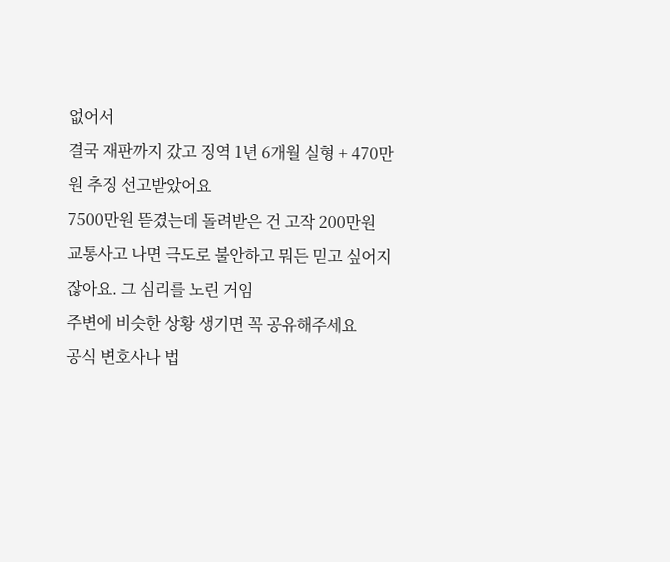없어서
결국 재판까지 갔고 징역 1년 6개월 실형 + 470만원 추징 선고받았어요
7500만원 뜯겼는데 돌려받은 건 고작 200만원
교통사고 나면 극도로 불안하고 뭐든 믿고 싶어지잖아요. 그 심리를 노린 거임
주변에 비슷한 상황 생기면 꼭 공유해주세요
공식 변호사나 법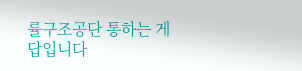률구조공단 통하는 게 답입니다